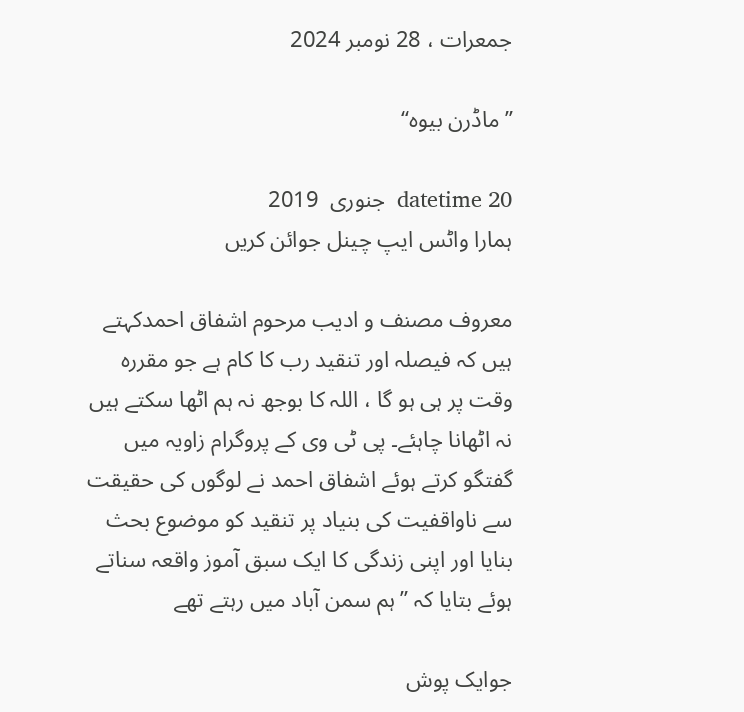جمعرات ، 28 نومبر 2024

’’ماڈرن بیوہ‘‘

datetime 20  جنوری  2019
ہمارا واٹس ایپ چینل جوائن کریں

معروف مصنف و ادیب مرحوم اشفاق احمدکہتے ہیں کہ فیصلہ اور تنقید رب کا کام ہے جو مقررہ وقت پر ہی ہو گا ، اللہ کا بوجھ نہ ہم اٹھا سکتے ہیں نہ اٹھانا چاہئے۔ پی ٹی وی کے پروگرام زاویہ میں گفتگو کرتے ہوئے اشفاق احمد نے لوگوں کی حقیقت سے ناواقفیت کی بنیاد پر تنقید کو موضوع بحث بنایا اور اپنی زندگی کا ایک سبق آموز واقعہ سناتے ہوئے بتایا کہ ”ہم سمن آباد میں رہتے تھے

جوایک پوش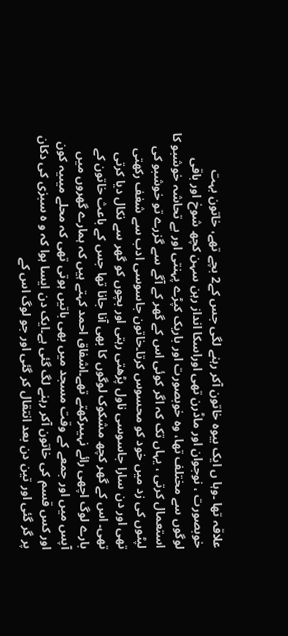علاقہ تھا ۔وہا ں ایک بیوہ خاتون آکر رہنے لگی جس کے2 بچے تھے، خاتون بہت خوبصورت ، نوجوان اور ماڈرن تھی اوراسکا انداز رہن سہن کچھ شوخ اور باقی لوگوں سے مختلف تھا، وہ خوبصورت اور باریک کپڑے پہنتی اور بے تحاشہ خوشبو کا استعمال کرتی ، یہاں تک کہ اگر کوئی اس کے گھر کے آگے سے گزرے تو خوشبو کی لپٹوں کی زد میں خود کو محسوس کرتا۔خاتون جاسوسی ادب سے شغف رکھتی تھی اور دن سارا جاسوسی ناول پڑھتی رہتی اور بچوں کو گھر سے نکال دیا کرتی تھی۔ اس کے گھر کچھ مشکوک لوگوں کا بھی آنا جانا تھا جس کے باعث خاتون کے بارے لوگ اچھی رائے نہیںرکھتے تھے۔اشفاق احمد کہتے ہیں کہ ہمارے گھروں میں آپس میں اور جمعے کے وقت مسجد میں بھی باتیں ہوتی تھی کہ محلے میںیہ کون اور کس قسم کی خاتون آکر رہنے لگ گئی ہے۔ایک دن ایسا ہوا کہ و ہ سبزی کی دکان پر گر گئی اور تین دن بعد انتقال کر گئی اور جو لوگ اس کے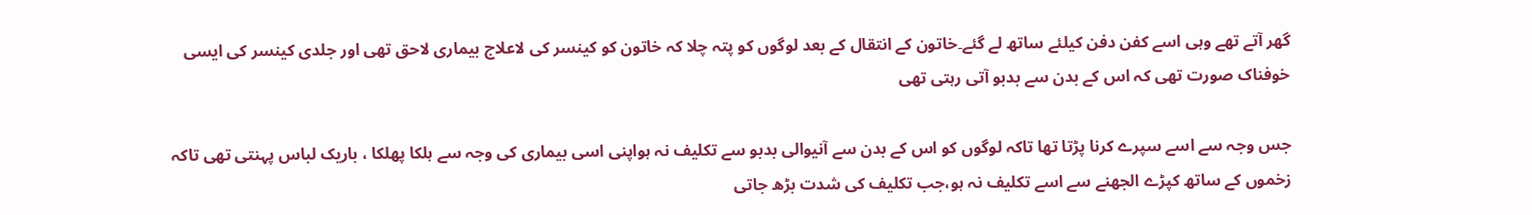گھر آتے تھے وہی اسے کفن دفن کیلئے ساتھ لے گئے۔خاتون کے انتقال کے بعد لوگوں کو پتہ چلا کہ خاتون کو کینسر کی لاعلاج بیماری لاحق تھی اور جلدی کینسر کی ایسی خوفناک صورت تھی کہ اس کے بدن سے بدبو آتی رہتی تھی

جس وجہ سے اسے سپرے کرنا پڑتا تھا تاکہ لوگوں کو اس کے بدن سے آنیوالی بدبو سے تکلیف نہ ہواپنی اسی بیماری کی وجہ سے ہلکا پھلکا ، باریک لباس پہنتی تھی تاکہ زخموں کے ساتھ کپڑے الجھنے سے اسے تکلیف نہ ہو،جب تکلیف کی شدت بڑھ جاتی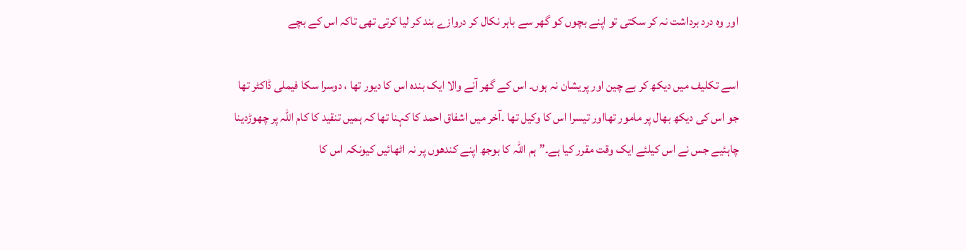اور وہ درد برداشت نہ کر سکتی تو اپنے بچوں کو گھر سے باہر نکال کر دروازے بند کر لیا کرتی تھی تاکہ اس کے بچے

اسے تکلیف میں دیکھ کر بے چین اور پریشان نہ ہوں۔ اس کے گھر آنے والا ایک بندہ اس کا دیور تھا ، دوسرا سکا فیملی ڈاکٹر تھا جو اس کی دیکھ بھال پر مامور تھااور تیسرا اس کا وکیل تھا ۔آخر میں اشفاق احمد کا کہنا تھا کہ ہمیں تنقید کا کام اللہ پر چھوڑدینا چاہئیے جس نے اس کیلئے ایک وقت مقرر کیا ہے۔” ہم اللہ کا بوجھ اپنے کندھوں پر نہ اٹھائیں کیونکہ اس کا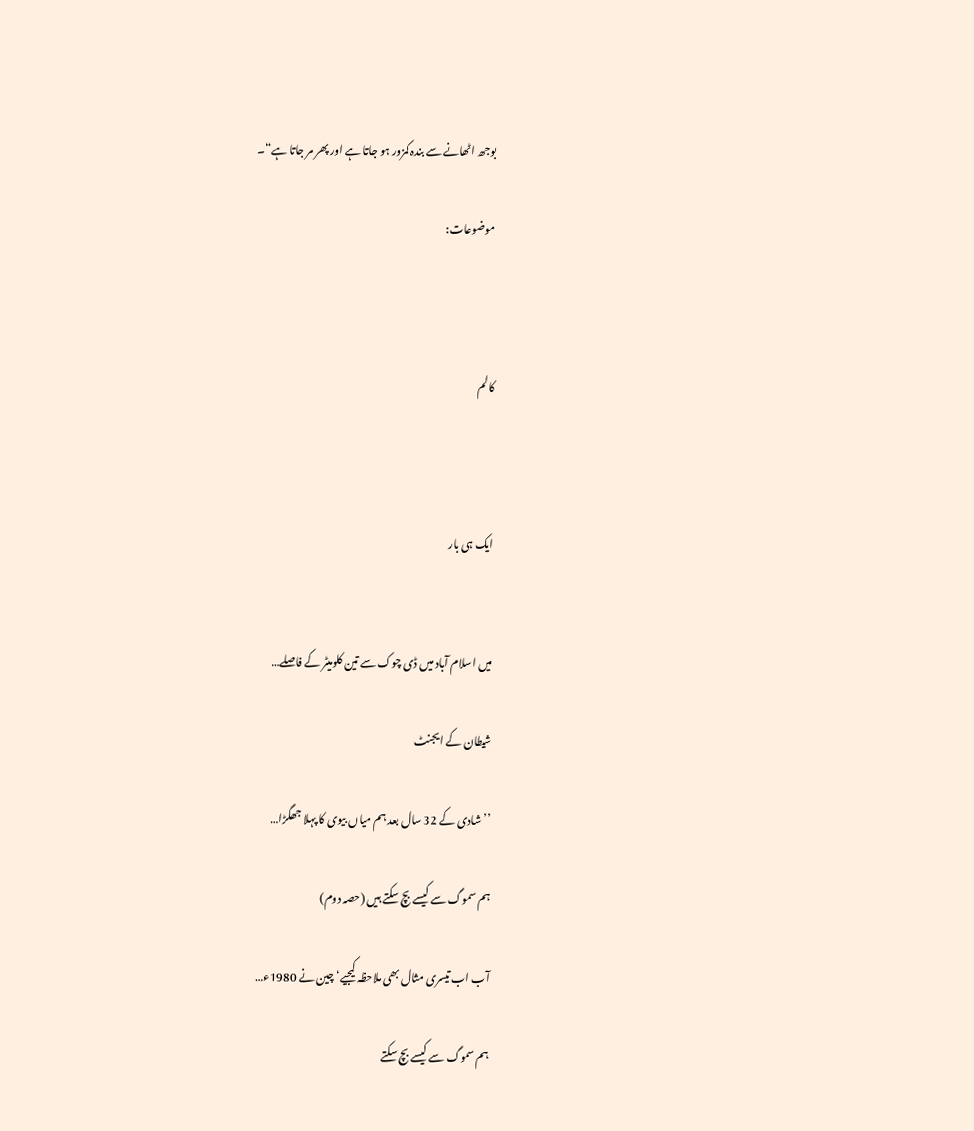بوجھ اٹھانے سے بندہ کمزور ہو جاتا ہے اور پھر مر جاتا ہے“۔

موضوعات:



کالم



ایک ہی بار


میں اسلام آباد میں ڈی چوک سے تین کلومیٹر کے فاصلے…

شیطان کے ایجنٹ

’’شادی کے 32 سال بعد ہم میاں بیوی کا پہلا جھگڑا…

ہم سموگ سے کیسے بچ سکتے ہیں (حصہ دوم)

آب اب تیسری مثال بھی ملاحظہ کیجیے‘ چین نے 1980ء…

ہم سموگ سے کیسے بچ سکتے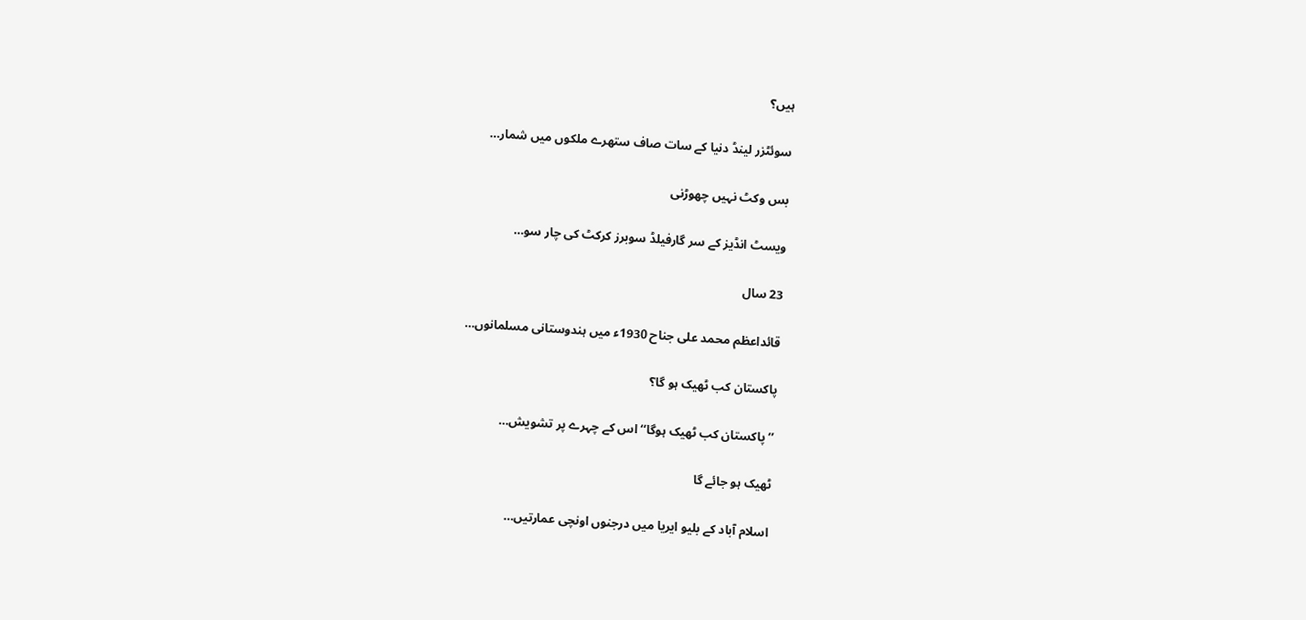ہیں؟

سوئٹزر لینڈ دنیا کے سات صاف ستھرے ملکوں میں شمار…

بس وکٹ نہیں چھوڑنی

ویسٹ انڈیز کے سر گارفیلڈ سوبرز کرکٹ کی چار سو…

23 سال

قائداعظم محمد علی جناح 1930ء میں ہندوستانی مسلمانوں…

پاکستان کب ٹھیک ہو گا؟

’’پاکستان کب ٹھیک ہوگا‘‘ اس کے چہرے پر تشویش…

ٹھیک ہو جائے گا

اسلام آباد کے بلیو ایریا میں درجنوں اونچی عمارتیں…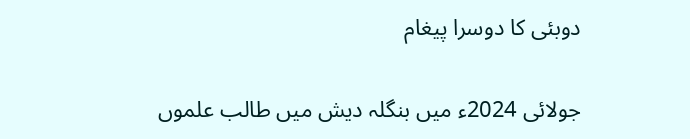دوبئی کا دوسرا پیغام

جولائی 2024ء میں بنگلہ دیش میں طالب علموں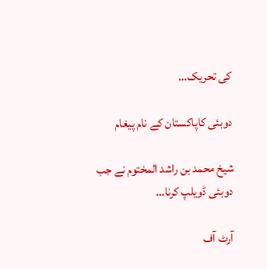کی تحریک…

دوبئی کاپاکستان کے نام پیغام

شیخ محمد بن راشد المختوم نے جب دوبئی ڈویلپ کرنا…

آرٹ آف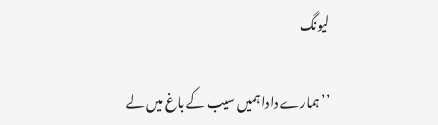لیونگ

’’ہمارے دادا ہمیں سیب کے باغ میں لے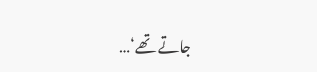جاتے تھے‘…